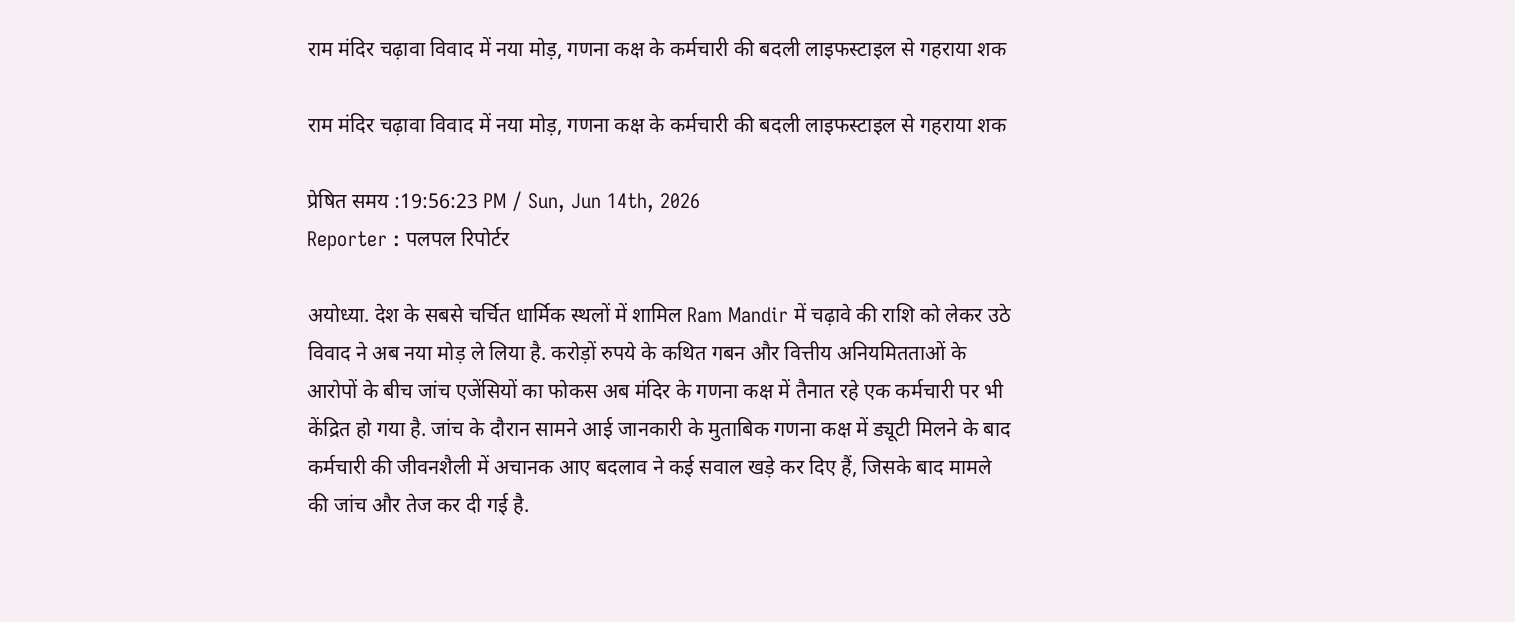राम मंदिर चढ़ावा विवाद में नया मोड़, गणना कक्ष के कर्मचारी की बदली लाइफस्टाइल से गहराया शक

राम मंदिर चढ़ावा विवाद में नया मोड़, गणना कक्ष के कर्मचारी की बदली लाइफस्टाइल से गहराया शक

प्रेषित समय :19:56:23 PM / Sun, Jun 14th, 2026
Reporter : पलपल रिपोर्टर

अयोध्या. देश के सबसे चर्चित धार्मिक स्थलों में शामिल Ram Mandir में चढ़ावे की राशि को लेकर उठे विवाद ने अब नया मोड़ ले लिया है. करोड़ों रुपये के कथित गबन और वित्तीय अनियमितताओं के आरोपों के बीच जांच एजेंसियों का फोकस अब मंदिर के गणना कक्ष में तैनात रहे एक कर्मचारी पर भी केंद्रित हो गया है. जांच के दौरान सामने आई जानकारी के मुताबिक गणना कक्ष में ड्यूटी मिलने के बाद कर्मचारी की जीवनशैली में अचानक आए बदलाव ने कई सवाल खड़े कर दिए हैं, जिसके बाद मामले की जांच और तेज कर दी गई है.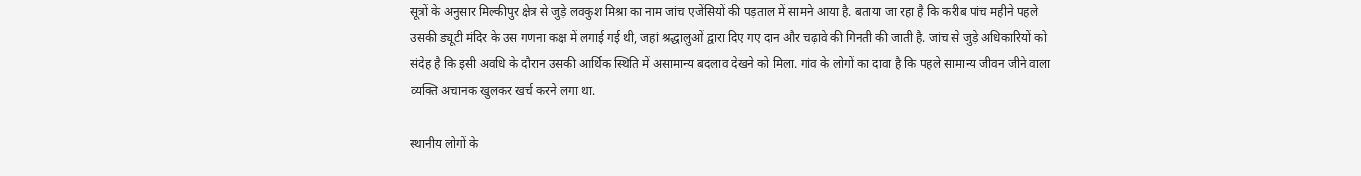सूत्रों के अनुसार मिल्कीपुर क्षेत्र से जुड़े लवकुश मिश्रा का नाम जांच एजेंसियों की पड़ताल में सामने आया है. बताया जा रहा है कि करीब पांच महीने पहले उसकी ड्यूटी मंदिर के उस गणना कक्ष में लगाई गई थी, जहां श्रद्धालुओं द्वारा दिए गए दान और चढ़ावे की गिनती की जाती है. जांच से जुड़े अधिकारियों को संदेह है कि इसी अवधि के दौरान उसकी आर्थिक स्थिति में असामान्य बदलाव देखने को मिला. गांव के लोगों का दावा है कि पहले सामान्य जीवन जीने वाला व्यक्ति अचानक खुलकर खर्च करने लगा था.

स्थानीय लोगों के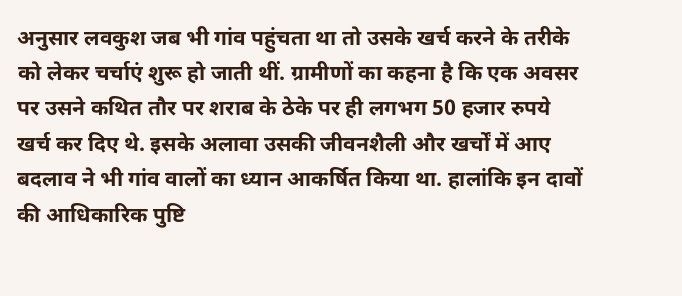अनुसार लवकुश जब भी गांव पहुंचता था तो उसके खर्च करने के तरीके को लेकर चर्चाएं शुरू हो जाती थीं. ग्रामीणों का कहना है कि एक अवसर पर उसने कथित तौर पर शराब के ठेके पर ही लगभग 50 हजार रुपये खर्च कर दिए थे. इसके अलावा उसकी जीवनशैली और खर्चों में आए बदलाव ने भी गांव वालों का ध्यान आकर्षित किया था. हालांकि इन दावों की आधिकारिक पुष्टि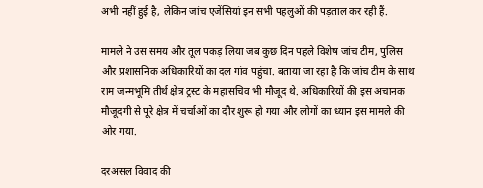अभी नहीं हुई है, लेकिन जांच एजेंसियां इन सभी पहलुओं की पड़ताल कर रही हैं.

मामले ने उस समय और तूल पकड़ लिया जब कुछ दिन पहले विशेष जांच टीम, पुलिस और प्रशासनिक अधिकारियों का दल गांव पहुंचा. बताया जा रहा है कि जांच टीम के साथ राम जन्मभूमि तीर्थ क्षेत्र ट्रस्ट के महासचिव भी मौजूद थे. अधिकारियों की इस अचानक मौजूदगी से पूरे क्षेत्र में चर्चाओं का दौर शुरू हो गया और लोगों का ध्यान इस मामले की ओर गया.

दरअसल विवाद की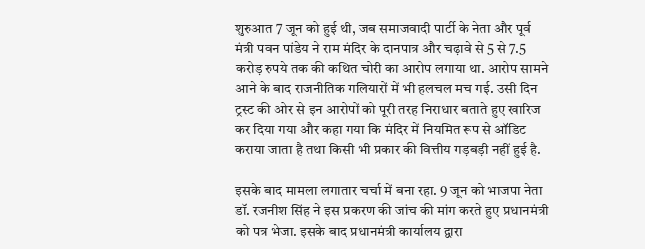शुरुआत 7 जून को हुई थी, जब समाजवादी पार्टी के नेता और पूर्व मंत्री पवन पांडेय ने राम मंदिर के दानपात्र और चढ़ावे से 5 से 7.5 करोड़ रुपये तक की कथित चोरी का आरोप लगाया था. आरोप सामने आने के बाद राजनीतिक गलियारों में भी हलचल मच गई. उसी दिन ट्रस्ट की ओर से इन आरोपों को पूरी तरह निराधार बताते हुए खारिज कर दिया गया और कहा गया कि मंदिर में नियमित रूप से ऑडिट कराया जाता है तथा किसी भी प्रकार की वित्तीय गड़बड़ी नहीं हुई है.

इसके बाद मामला लगातार चर्चा में बना रहा. 9 जून को भाजपा नेता डॉ. रजनीश सिंह ने इस प्रकरण की जांच की मांग करते हुए प्रधानमंत्री को पत्र भेजा. इसके बाद प्रधानमंत्री कार्यालय द्वारा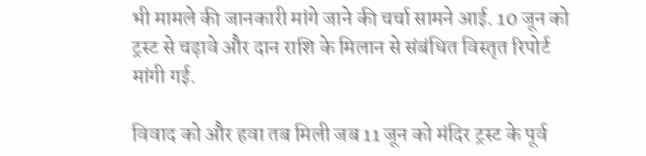भी मामले की जानकारी मांगे जाने की चर्चा सामने आई. 10 जून को ट्रस्ट से चढ़ावे और दान राशि के मिलान से संबंधित विस्तृत रिपोर्ट मांगी गई.

विवाद को और हवा तब मिली जब 11 जून को मंदिर ट्रस्ट के पूर्व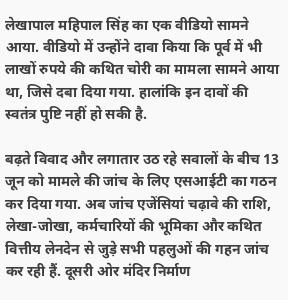लेखापाल महिपाल सिंह का एक वीडियो सामने आया. वीडियो में उन्होंने दावा किया कि पूर्व में भी लाखों रुपये की कथित चोरी का मामला सामने आया था, जिसे दबा दिया गया. हालांकि इन दावों की स्वतंत्र पुष्टि नहीं हो सकी है.

बढ़ते विवाद और लगातार उठ रहे सवालों के बीच 13 जून को मामले की जांच के लिए एसआईटी का गठन कर दिया गया. अब जांच एजेंसियां चढ़ावे की राशि, लेखा-जोखा, कर्मचारियों की भूमिका और कथित वित्तीय लेनदेन से जुड़े सभी पहलुओं की गहन जांच कर रही हैं. दूसरी ओर मंदिर निर्माण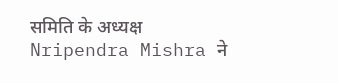समिति के अध्यक्ष Nripendra Mishra ने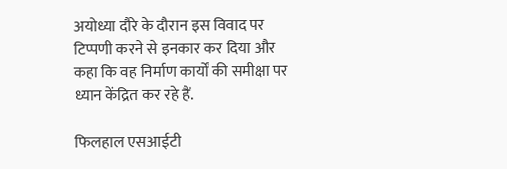अयोध्या दौरे के दौरान इस विवाद पर टिप्पणी करने से इनकार कर दिया और कहा कि वह निर्माण कार्यों की समीक्षा पर ध्यान केंद्रित कर रहे हैं.

फिलहाल एसआईटी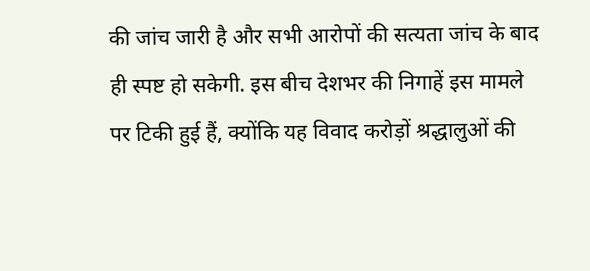की जांच जारी है और सभी आरोपों की सत्यता जांच के बाद ही स्पष्ट हो सकेगी. इस बीच देशभर की निगाहें इस मामले पर टिकी हुई हैं, क्योंकि यह विवाद करोड़ों श्रद्धालुओं की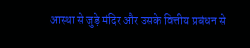आस्था से जुड़े मंदिर और उसके वित्तीय प्रबंधन से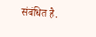संबंधित है.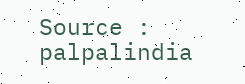Source : palpalindia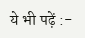ये भी पढ़ें :-